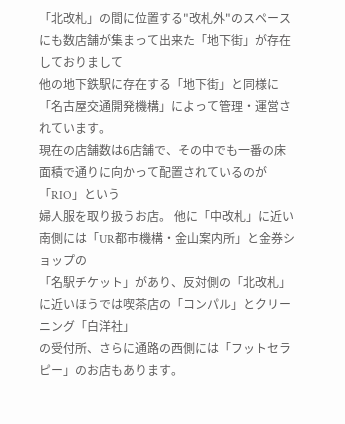「北改札」の間に位置する"改札外"のスペースにも数店舗が集まって出来た「地下街」が存在しておりまして
他の地下鉄駅に存在する「地下街」と同様に「名古屋交通開発機構」によって管理・運営されています。
現在の店舗数は6店舗で、その中でも一番の床面積で通りに向かって配置されているのが「RIO」という
婦人服を取り扱うお店。 他に「中改札」に近い南側には「UR都市機構・金山案内所」と金券ショップの
「名駅チケット」があり、反対側の「北改札」に近いほうでは喫茶店の「コンパル」とクリーニング「白洋社」
の受付所、さらに通路の西側には「フットセラピー」のお店もあります。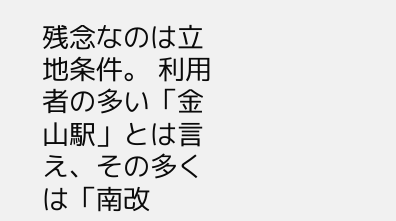残念なのは立地条件。 利用者の多い「金山駅」とは言え、その多くは「南改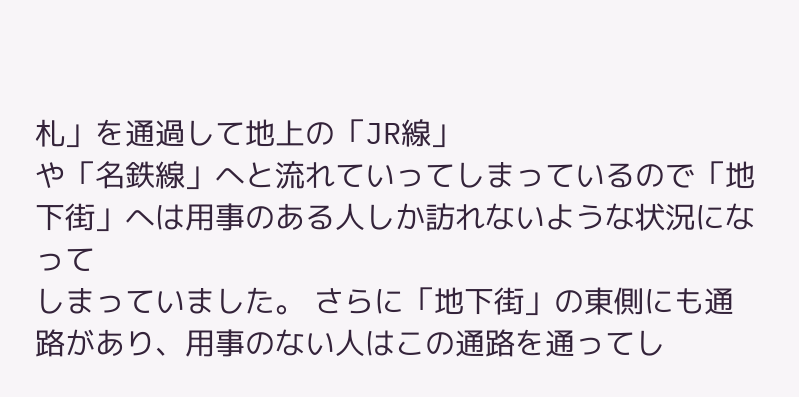札」を通過して地上の「JR線」
や「名鉄線」へと流れていってしまっているので「地下街」へは用事のある人しか訪れないような状況になって
しまっていました。 さらに「地下街」の東側にも通路があり、用事のない人はこの通路を通ってし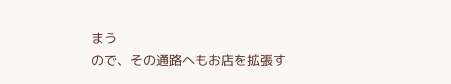まう
ので、その通路へもお店を拡張す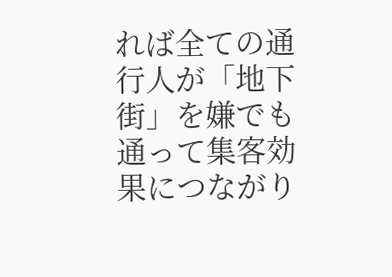れば全ての通行人が「地下街」を嫌でも通って集客効果につながり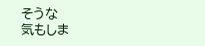そうな
気もしま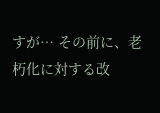すが… その前に、老朽化に対する改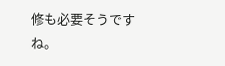修も必要そうですね。